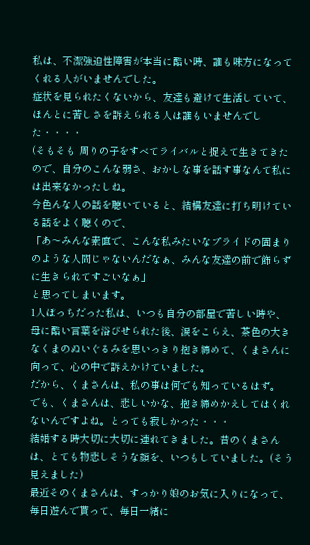私は、不潔強迫性障害が本当に酷い時、誰も味方になってくれる人がいませんでした。
症状を見られたくないから、友達も避けて生活していて、ほんとに苦しさを訴えられる人は誰もいませんでした・・・・
(そもそも 周りの子をすべてライバルと捉えて生きてきたので、自分のこんな弱さ、おかしな事を話す事なんて私には出来なかったしね。
今色んな人の話を聴いていると、結構友達に打ち明けている話をよく聴くので、
「あ〜みんな素直で、こんな私みたいなプライドの固まりのような人間じゃないんだなぁ、みんな友達の前で飾らずに生きられてすごいなぁ」
と思ってしまいます。
1人ぼっちだった私は、いつも自分の部屋で苦しい時や、母に酷い言葉を浴びせられた後、涙をこらえ、茶色の大きなくまのぬいぐるみを思いっきり抱き締めて、くまさんに向って、心の中で訴えかけていました。
だから、くまさんは、私の事は何でも知っているはず。
でも、くまさんは、悲しいかな、抱き締めかえしてはくれないんですよね。とっても寂しかった・・・
結婚する時大切に大切に連れてきました。昔のくまさんは、とても物悲しそうな顔を、いつもしていました。(そう見えました)
最近そのくまさんは、すっかり娘のお気に入りになって、毎日遊んで貰って、毎日一緒に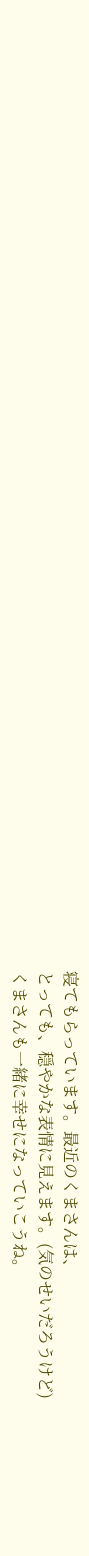寝てもらっています。最近のくまさんは、
とっても、穏やかな表情に見えます。(気のせいだろうけど)
くまさんも一緒に幸せになっていこうね。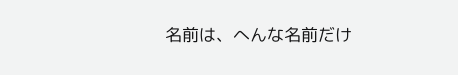名前は、へんな名前だけ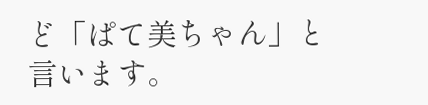ど「ぱて美ちゃん」と言います。